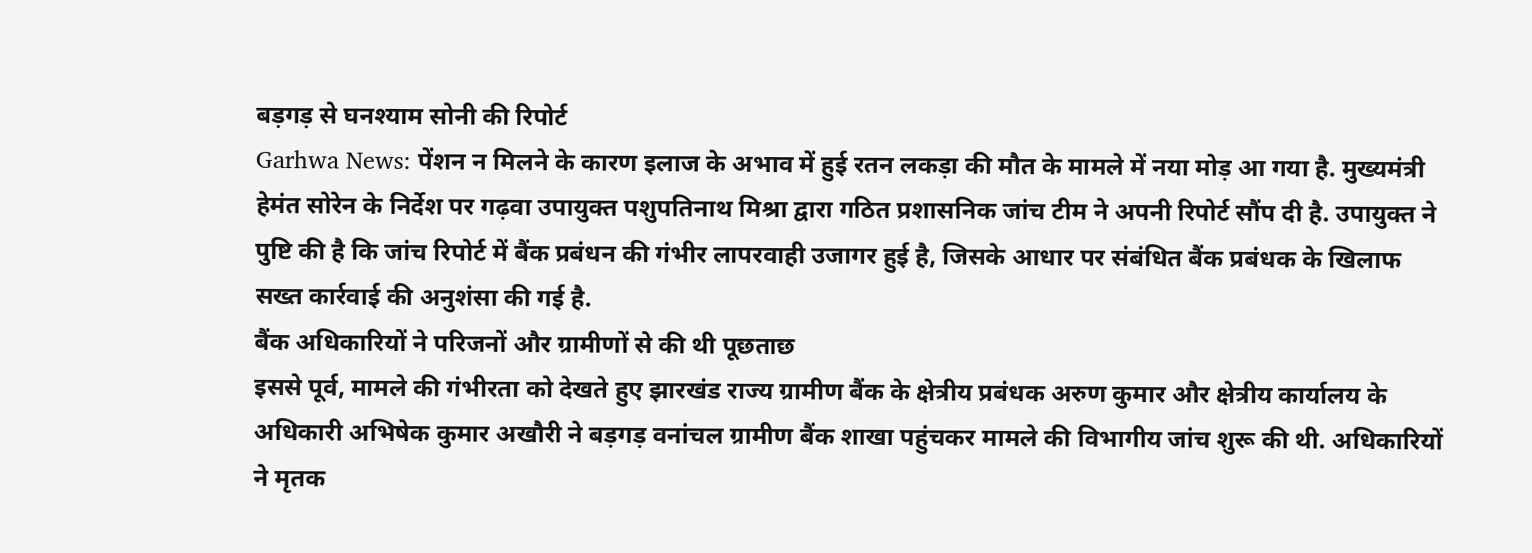बड़गड़ से घनश्याम सोनी की रिपोर्ट
Garhwa News: पेंशन न मिलने के कारण इलाज के अभाव में हुई रतन लकड़ा की मौत के मामले में नया मोड़ आ गया है. मुख्यमंत्री हेमंत सोरेन के निर्देश पर गढ़वा उपायुक्त पशुपतिनाथ मिश्रा द्वारा गठित प्रशासनिक जांच टीम ने अपनी रिपोर्ट सौंप दी है. उपायुक्त ने पुष्टि की है कि जांच रिपोर्ट में बैंक प्रबंधन की गंभीर लापरवाही उजागर हुई है, जिसके आधार पर संबंधित बैंक प्रबंधक के खिलाफ सख्त कार्रवाई की अनुशंसा की गई है.
बैंक अधिकारियों ने परिजनों और ग्रामीणों से की थी पूछताछ
इससे पूर्व, मामले की गंभीरता को देखते हुए झारखंड राज्य ग्रामीण बैंक के क्षेत्रीय प्रबंधक अरुण कुमार और क्षेत्रीय कार्यालय के अधिकारी अभिषेक कुमार अखौरी ने बड़गड़ वनांचल ग्रामीण बैंक शाखा पहुंचकर मामले की विभागीय जांच शुरू की थी. अधिकारियों ने मृतक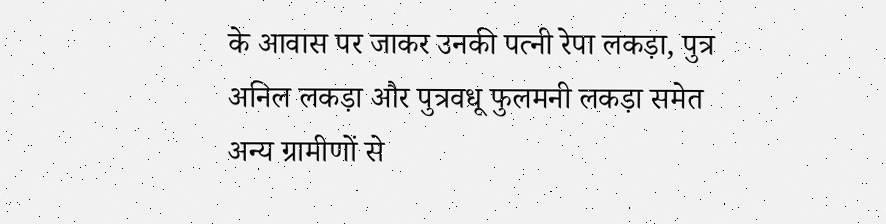के आवास पर जाकर उनकी पत्नी रेपा लकड़ा, पुत्र अनिल लकड़ा और पुत्रवधू फुलमनी लकड़ा समेत अन्य ग्रामीणों से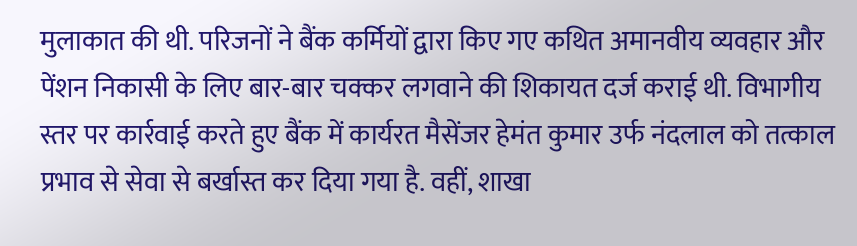मुलाकात की थी. परिजनों ने बैंक कर्मियों द्वारा किए गए कथित अमानवीय व्यवहार और पेंशन निकासी के लिए बार-बार चक्कर लगवाने की शिकायत दर्ज कराई थी. विभागीय स्तर पर कार्रवाई करते हुए बैंक में कार्यरत मैसेंजर हेमंत कुमार उर्फ नंदलाल को तत्काल प्रभाव से सेवा से बर्खास्त कर दिया गया है. वहीं, शाखा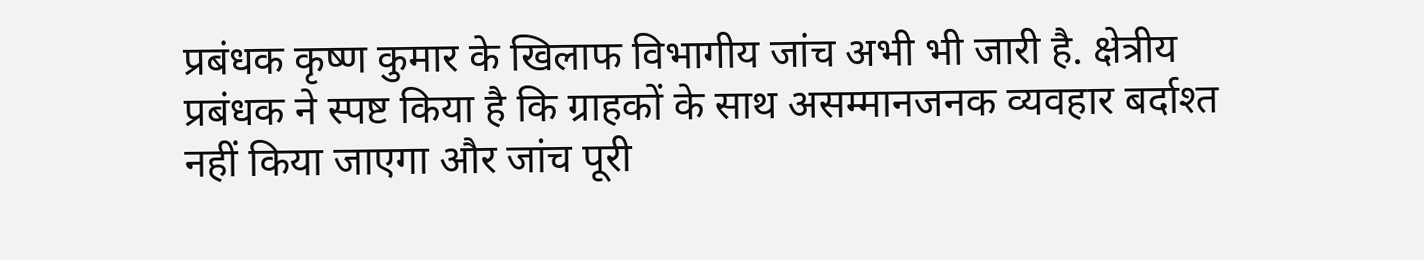प्रबंधक कृष्ण कुमार के खिलाफ विभागीय जांच अभी भी जारी है. क्षेत्रीय प्रबंधक ने स्पष्ट किया है कि ग्राहकों के साथ असम्मानजनक व्यवहार बर्दाश्त नहीं किया जाएगा और जांच पूरी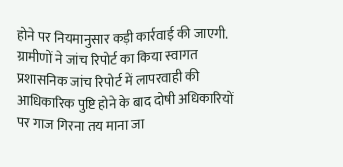होने पर नियमानुसार कड़ी कार्रवाई की जाएगी.
ग्रामीणों ने जांच रिपोर्ट का किया स्वागत
प्रशासनिक जांच रिपोर्ट में लापरवाही की आधिकारिक पुष्टि होने के बाद दोषी अधिकारियों पर गाज गिरना तय माना जा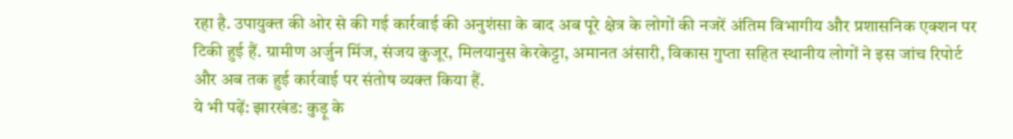रहा है. उपायुक्त की ओर से की गई कार्रवाई की अनुशंसा के बाद अब पूरे क्षेत्र के लोगों की नजरें अंतिम विभागीय और प्रशासनिक एक्शन पर टिकी हुई हैं. ग्रामीण अर्जुन मिंज, संजय कुजूर, मिलयानुस केरकेट्टा, अमानत अंसारी, विकास गुप्ता सहित स्थानीय लोगों ने इस जांच रिपोर्ट और अब तक हुई कार्रवाई पर संतोष व्यक्त किया हैं.
ये भी पढ़ें: झारखंड: कुड़ू के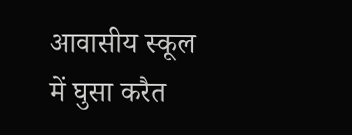आवासीय स्कूल में घुसा करैत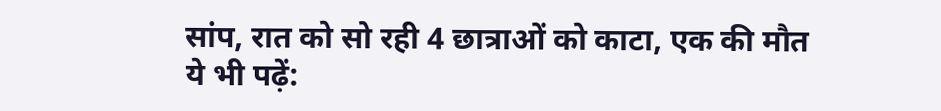सांप, रात को सो रही 4 छात्राओं को काटा, एक की मौत
ये भी पढ़ें: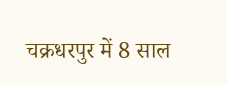चक्रधरपुर में 8 साल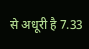से अधूरी है 7.33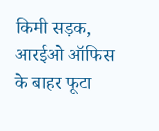किमी सड़क, आरईओ ऑफिस के बाहर फूटा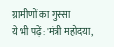ग्रामीणों का गुस्सा
ये भी पढ़ें: 'मंत्री महोदया,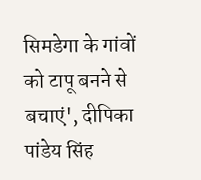सिमडेगा के गांवों को टापू बनने से बचाएं', दीपिका पांडेय सिंह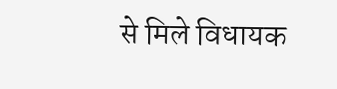से मिले विधायक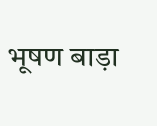भूषण बाड़ा